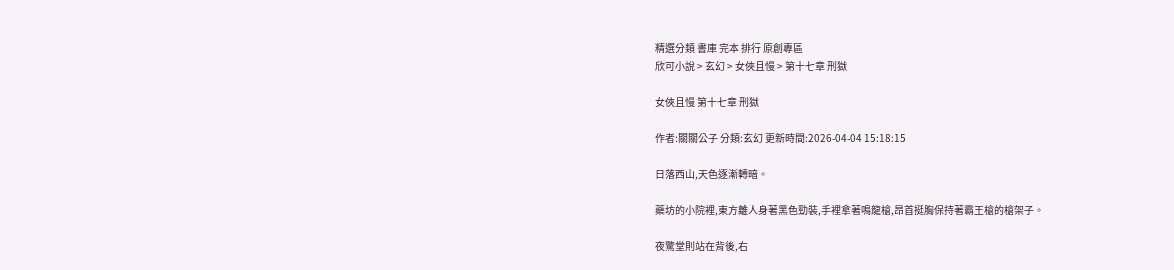精選分類 書庫 完本 排行 原創專區
欣可小說 > 玄幻 > 女俠且慢 > 第十七章 刑獄

女俠且慢 第十七章 刑獄

作者:關關公子 分類:玄幻 更新時間:2026-04-04 15:18:15

日落西山,天色逐漸轉暗。

藥坊的小院裡,東方離人身著黑色勁裝,手裡拿著鳴龍槍,昂首挺胸保持著霸王槍的槍架子。

夜驚堂則站在背後,右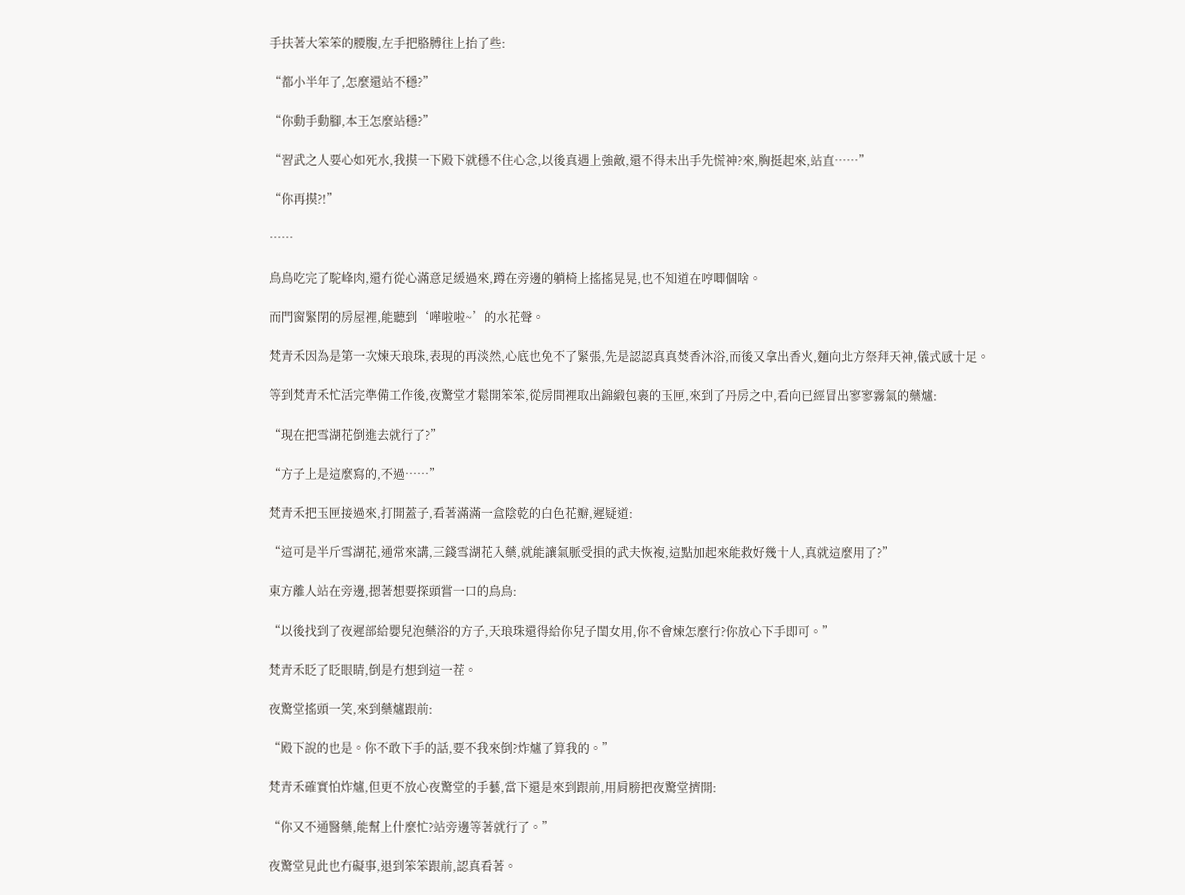手扶著大笨笨的腰腹,左手把胳膊往上抬了些:

“都小半年了,怎麼還站不穩?”

“你動手動腳,本王怎麼站穩?”

“習武之人要心如死水,我摸一下殿下就穩不住心念,以後真遇上強敵,還不得未出手先慌神?來,胸挺起來,站直……”

“你再摸?!”

……

鳥鳥吃完了駝峰肉,還冇從心滿意足緩過來,蹲在旁邊的躺椅上搖搖晃晃,也不知道在哼唧個啥。

而門窗緊閉的房屋裡,能聽到‘嘩啦啦~’的水花聲。

梵青禾因為是第一次煉天琅珠,表現的再淡然,心底也免不了緊張,先是認認真真焚香沐浴,而後又拿出香火,麵向北方祭拜天神,儀式感十足。

等到梵青禾忙活完準備工作後,夜驚堂才鬆開笨笨,從房間裡取出錦緞包裹的玉匣,來到了丹房之中,看向已經冒出寥寥霧氣的藥爐:

“現在把雪湖花倒進去就行了?”

“方子上是這麼寫的,不過……”

梵青禾把玉匣接過來,打開蓋子,看著滿滿一盒陰乾的白色花瓣,遲疑道:

“這可是半斤雪湖花,通常來講,三錢雪湖花入藥,就能讓氣脈受損的武夫恢複,這點加起來能救好幾十人,真就這麼用了?”

東方離人站在旁邊,摁著想要探頭嘗一口的鳥鳥:

“以後找到了夜遲部給嬰兒泡藥浴的方子,天琅珠還得給你兒子閨女用,你不會煉怎麼行?你放心下手即可。”

梵青禾眨了眨眼睛,倒是冇想到這一茬。

夜驚堂搖頭一笑,來到藥爐跟前:

“殿下說的也是。你不敢下手的話,要不我來倒?炸爐了算我的。”

梵青禾確實怕炸爐,但更不放心夜驚堂的手藝,當下還是來到跟前,用肩膀把夜驚堂擠開:

“你又不通醫藥,能幫上什麼忙?站旁邊等著就行了。”

夜驚堂見此也冇礙事,退到笨笨跟前,認真看著。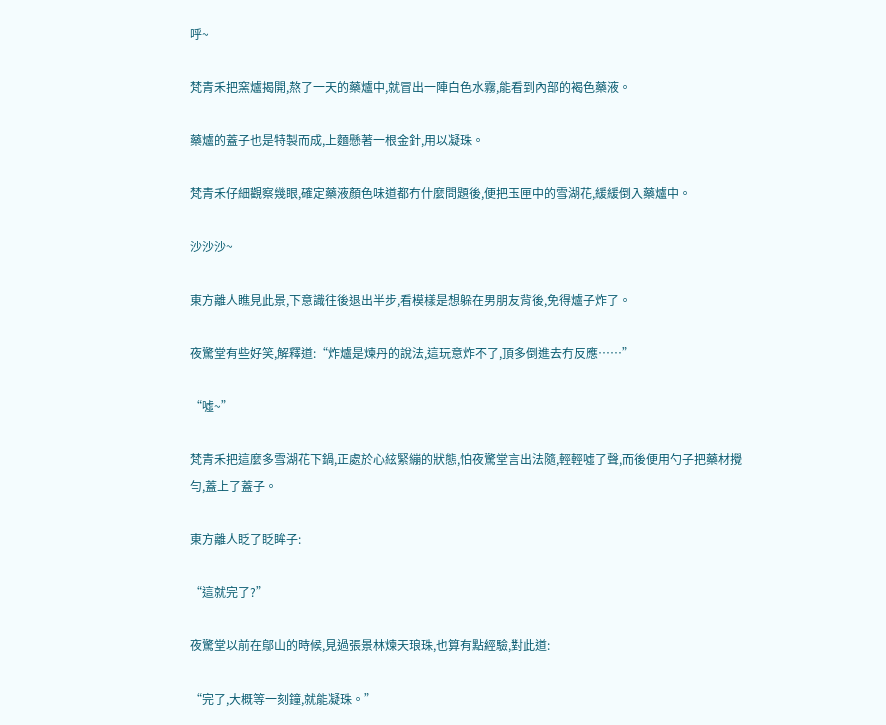呼~

梵青禾把窯爐揭開,熬了一天的藥爐中,就冒出一陣白色水霧,能看到內部的褐色藥液。

藥爐的蓋子也是特製而成,上麵懸著一根金針,用以凝珠。

梵青禾仔細觀察幾眼,確定藥液顏色味道都冇什麼問題後,便把玉匣中的雪湖花,緩緩倒入藥爐中。

沙沙沙~

東方離人瞧見此景,下意識往後退出半步,看模樣是想躲在男朋友背後,免得爐子炸了。

夜驚堂有些好笑,解釋道:“炸爐是煉丹的說法,這玩意炸不了,頂多倒進去冇反應……”

“噓~”

梵青禾把這麼多雪湖花下鍋,正處於心絃緊繃的狀態,怕夜驚堂言出法隨,輕輕噓了聲,而後便用勺子把藥材攪勻,蓋上了蓋子。

東方離人眨了眨眸子:

“這就完了?”

夜驚堂以前在鄔山的時候,見過張景林煉天琅珠,也算有點經驗,對此道:

“完了,大概等一刻鐘,就能凝珠。”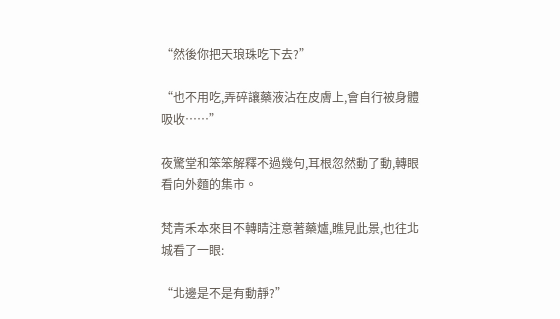“然後你把天琅珠吃下去?”

“也不用吃,弄碎讓藥液沾在皮膚上,會自行被身體吸收……”

夜驚堂和笨笨解釋不過幾句,耳根忽然動了動,轉眼看向外麵的集市。

梵青禾本來目不轉睛注意著藥爐,瞧見此景,也往北城看了一眼:

“北邊是不是有動靜?”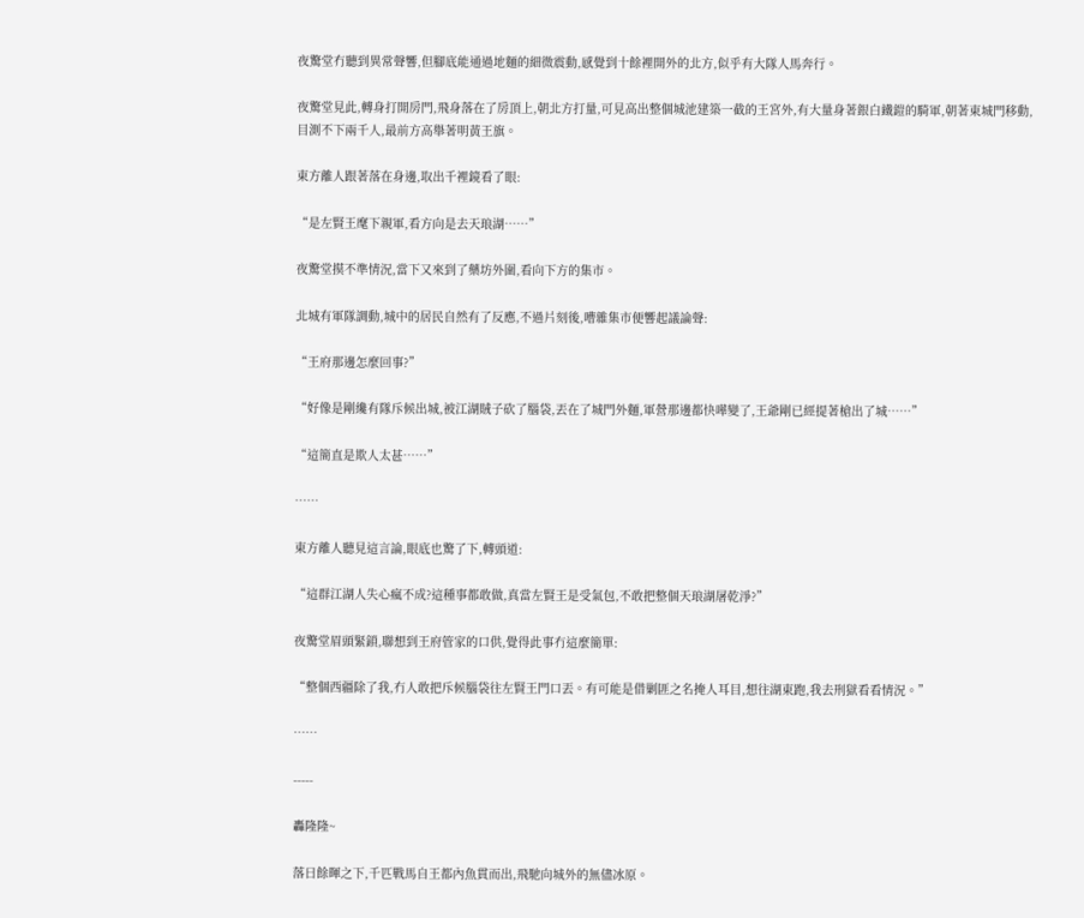夜驚堂冇聽到異常聲響,但腳底能通過地麵的細微震動,感覺到十餘裡開外的北方,似乎有大隊人馬奔行。

夜驚堂見此,轉身打開房門,飛身落在了房頂上,朝北方打量,可見高出整個城池建築一截的王宮外,有大量身著銀白鐵鎧的騎軍,朝著東城門移動,目測不下兩千人,最前方高舉著明黃王旗。

東方離人跟著落在身邊,取出千裡鏡看了眼:

“是左賢王麾下親軍,看方向是去天琅湖……”

夜驚堂摸不準情況,當下又來到了藥坊外圍,看向下方的集市。

北城有軍隊調動,城中的居民自然有了反應,不過片刻後,嘈雜集市便響起議論聲:

“王府那邊怎麼回事?”

“好像是剛纔有隊斥候出城,被江湖賊子砍了腦袋,丟在了城門外麵,軍營那邊都快嘩變了,王爺剛已經提著槍出了城……”

“這簡直是欺人太甚……”

……

東方離人聽見這言論,眼底也驚了下,轉頭道:

“這群江湖人失心瘋不成?這種事都敢做,真當左賢王是受氣包,不敢把整個天琅湖屠乾淨?”

夜驚堂眉頭緊鎖,聯想到王府管家的口供,覺得此事冇這麼簡單:

“整個西疆除了我,冇人敢把斥候腦袋往左賢王門口丟。有可能是借剿匪之名掩人耳目,想往湖東跑,我去刑獄看看情況。”

……

-----

轟隆隆~

落日餘暉之下,千匹戰馬自王都內魚貫而出,飛馳向城外的無儘冰原。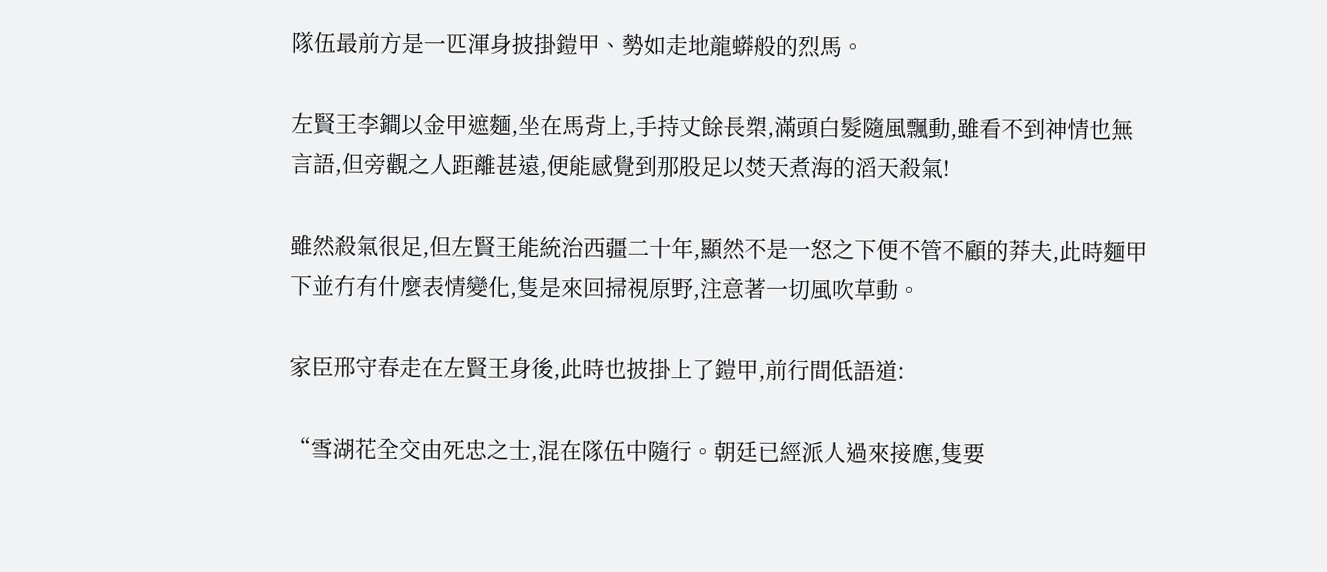隊伍最前方是一匹渾身披掛鎧甲、勢如走地龍蟒般的烈馬。

左賢王李鐧以金甲遮麵,坐在馬背上,手持丈餘長槊,滿頭白髮隨風飄動,雖看不到神情也無言語,但旁觀之人距離甚遠,便能感覺到那股足以焚天煮海的滔天殺氣!

雖然殺氣很足,但左賢王能統治西疆二十年,顯然不是一怒之下便不管不顧的莽夫,此時麵甲下並冇有什麼表情變化,隻是來回掃視原野,注意著一切風吹草動。

家臣邢守春走在左賢王身後,此時也披掛上了鎧甲,前行間低語道:

“雪湖花全交由死忠之士,混在隊伍中隨行。朝廷已經派人過來接應,隻要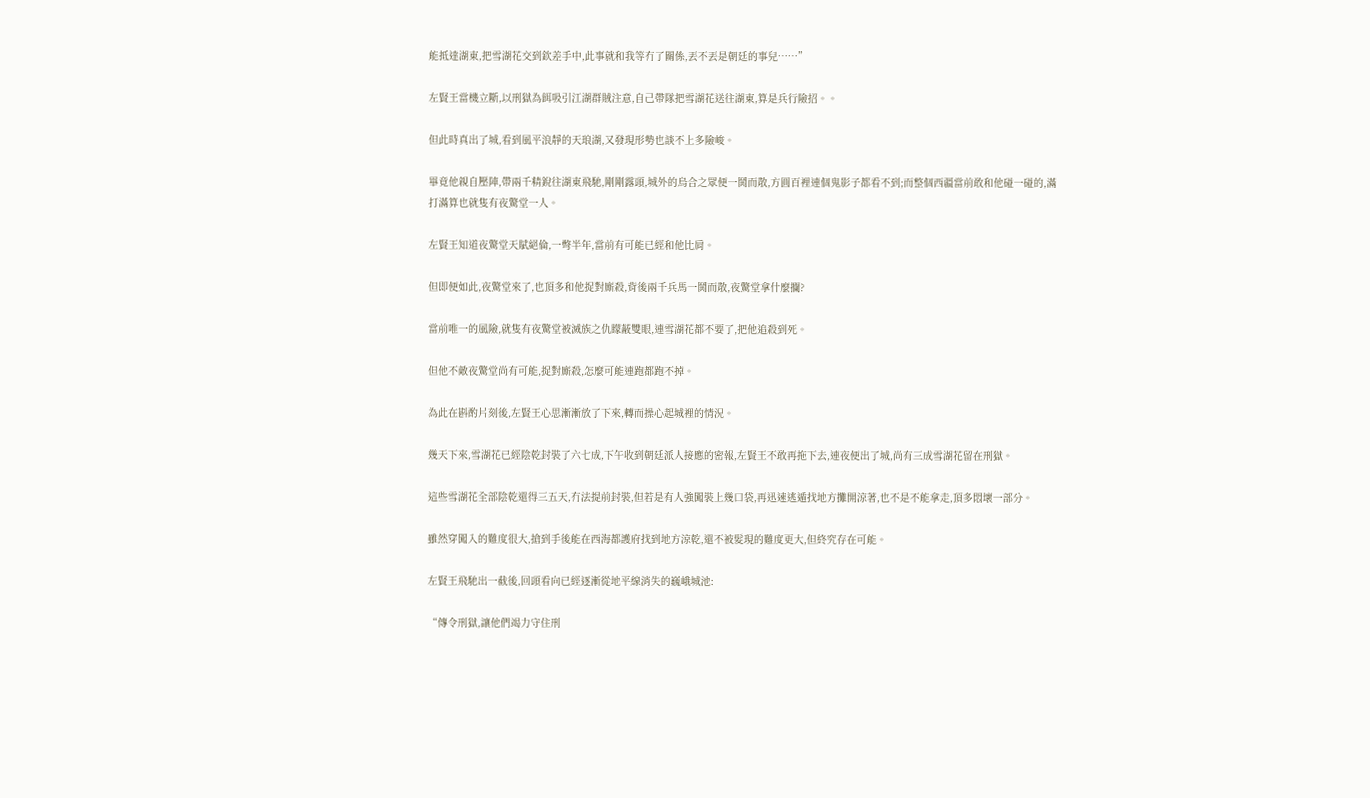能抵達湖東,把雪湖花交到欽差手中,此事就和我等冇了關係,丟不丟是朝廷的事兒……”

左賢王當機立斷,以刑獄為餌吸引江湖群賊注意,自己帶隊把雪湖花送往湖東,算是兵行險招。。

但此時真出了城,看到風平浪靜的天琅湖,又發現形勢也談不上多險峻。

畢竟他親自壓陣,帶兩千精銳往湖東飛馳,剛剛露頭,城外的烏合之眾便一鬨而散,方圓百裡連個鬼影子都看不到;而整個西疆當前敢和他碰一碰的,滿打滿算也就隻有夜驚堂一人。

左賢王知道夜驚堂天賦絕倫,一彆半年,當前有可能已經和他比肩。

但即便如此,夜驚堂來了,也頂多和他捉對廝殺,背後兩千兵馬一鬨而散,夜驚堂拿什麼攔?

當前唯一的風險,就隻有夜驚堂被滅族之仇矇蔽雙眼,連雪湖花都不要了,把他追殺到死。

但他不敵夜驚堂尚有可能,捉對廝殺,怎麼可能連跑都跑不掉。

為此在斟酌片刻後,左賢王心思漸漸放了下來,轉而操心起城裡的情況。

幾天下來,雪湖花已經陰乾封裝了六七成,下午收到朝廷派人接應的密報,左賢王不敢再拖下去,連夜便出了城,尚有三成雪湖花留在刑獄。

這些雪湖花全部陰乾還得三五天,冇法提前封裝,但若是有人強闖裝上幾口袋,再迅速逃遁找地方攤開涼著,也不是不能拿走,頂多悶壞一部分。

雖然穿闖入的難度很大,搶到手後能在西海都護府找到地方涼乾,還不被髮現的難度更大,但終究存在可能。

左賢王飛馳出一截後,回頭看向已經逐漸從地平線消失的巍峨城池:

“傳令刑獄,讓他們竭力守住刑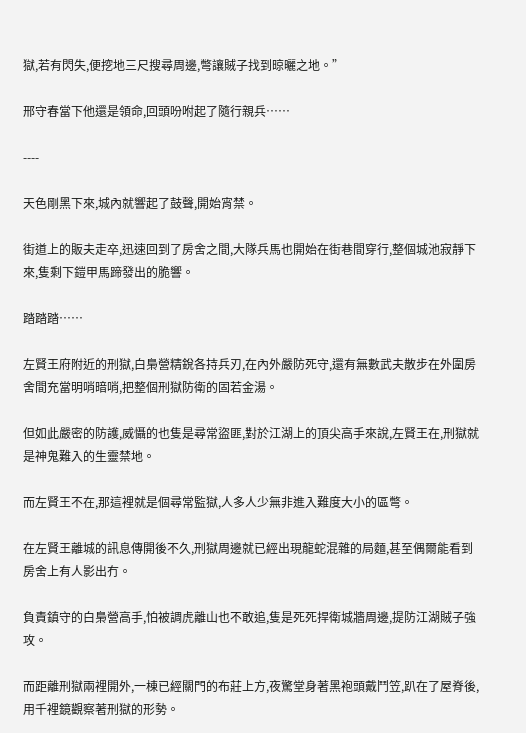獄,若有閃失,便挖地三尺搜尋周邊,彆讓賊子找到晾曬之地。”

邢守春當下他還是領命,回頭吩咐起了隨行親兵……

----

天色剛黑下來,城內就響起了鼓聲,開始宵禁。

街道上的販夫走卒,迅速回到了房舍之間,大隊兵馬也開始在街巷間穿行,整個城池寂靜下來,隻剩下鎧甲馬蹄發出的脆響。

踏踏踏……

左賢王府附近的刑獄,白梟營精銳各持兵刃,在內外嚴防死守,還有無數武夫散步在外圍房舍間充當明哨暗哨,把整個刑獄防衛的固若金湯。

但如此嚴密的防護,威懾的也隻是尋常盜匪,對於江湖上的頂尖高手來說,左賢王在,刑獄就是神鬼難入的生靈禁地。

而左賢王不在,那這裡就是個尋常監獄,人多人少無非進入難度大小的區彆。

在左賢王離城的訊息傳開後不久,刑獄周邊就已經出現龍蛇混雜的局麵,甚至偶爾能看到房舍上有人影出冇。

負責鎮守的白梟營高手,怕被調虎離山也不敢追,隻是死死捍衛城牆周邊,提防江湖賊子強攻。

而距離刑獄兩裡開外,一棟已經關門的布莊上方,夜驚堂身著黑袍頭戴鬥笠,趴在了屋脊後,用千裡鏡觀察著刑獄的形勢。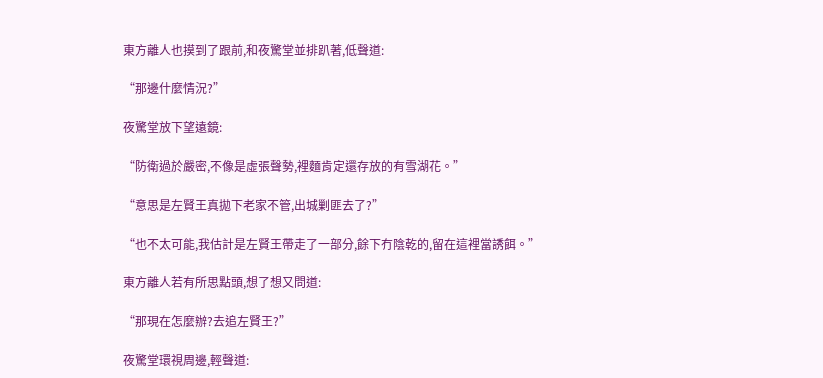東方離人也摸到了跟前,和夜驚堂並排趴著,低聲道:

“那邊什麼情況?”

夜驚堂放下望遠鏡:

“防衛過於嚴密,不像是虛張聲勢,裡麵肯定還存放的有雪湖花。”

“意思是左賢王真拋下老家不管,出城剿匪去了?”

“也不太可能,我估計是左賢王帶走了一部分,餘下冇陰乾的,留在這裡當誘餌。”

東方離人若有所思點頭,想了想又問道:

“那現在怎麼辦?去追左賢王?”

夜驚堂環視周邊,輕聲道: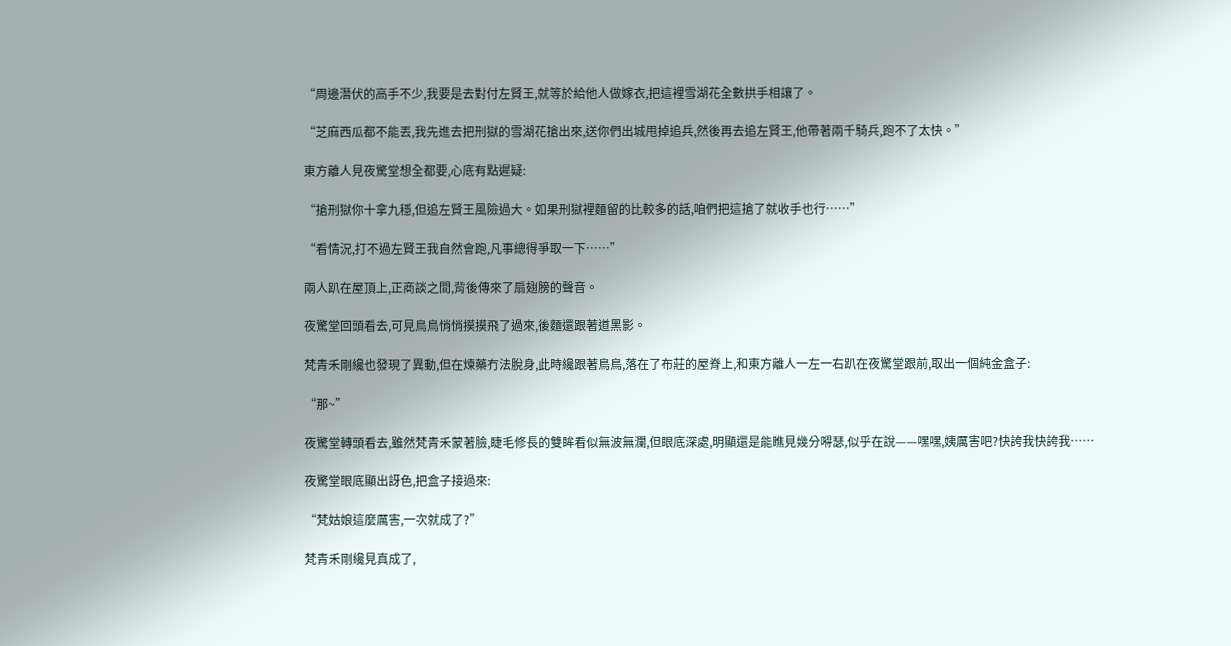“周邊潛伏的高手不少,我要是去對付左賢王,就等於給他人做嫁衣,把這裡雪湖花全數拱手相讓了。

“芝麻西瓜都不能丟,我先進去把刑獄的雪湖花搶出來,送你們出城甩掉追兵,然後再去追左賢王,他帶著兩千騎兵,跑不了太快。”

東方離人見夜驚堂想全都要,心底有點遲疑:

“搶刑獄你十拿九穩,但追左賢王風險過大。如果刑獄裡麵留的比較多的話,咱們把這搶了就收手也行……”

“看情況,打不過左賢王我自然會跑,凡事總得爭取一下……”

兩人趴在屋頂上,正商談之間,背後傳來了扇翅膀的聲音。

夜驚堂回頭看去,可見鳥鳥悄悄摸摸飛了過來,後麵還跟著道黑影。

梵青禾剛纔也發現了異動,但在煉藥冇法脫身,此時纔跟著鳥鳥,落在了布莊的屋脊上,和東方離人一左一右趴在夜驚堂跟前,取出一個純金盒子:

“那~”

夜驚堂轉頭看去,雖然梵青禾蒙著臉,睫毛修長的雙眸看似無波無瀾,但眼底深處,明顯還是能瞧見幾分嘚瑟,似乎在說——嘿嘿,姨厲害吧?快誇我快誇我……

夜驚堂眼底顯出訝色,把盒子接過來:

“梵姑娘這麼厲害,一次就成了?”

梵青禾剛纔見真成了,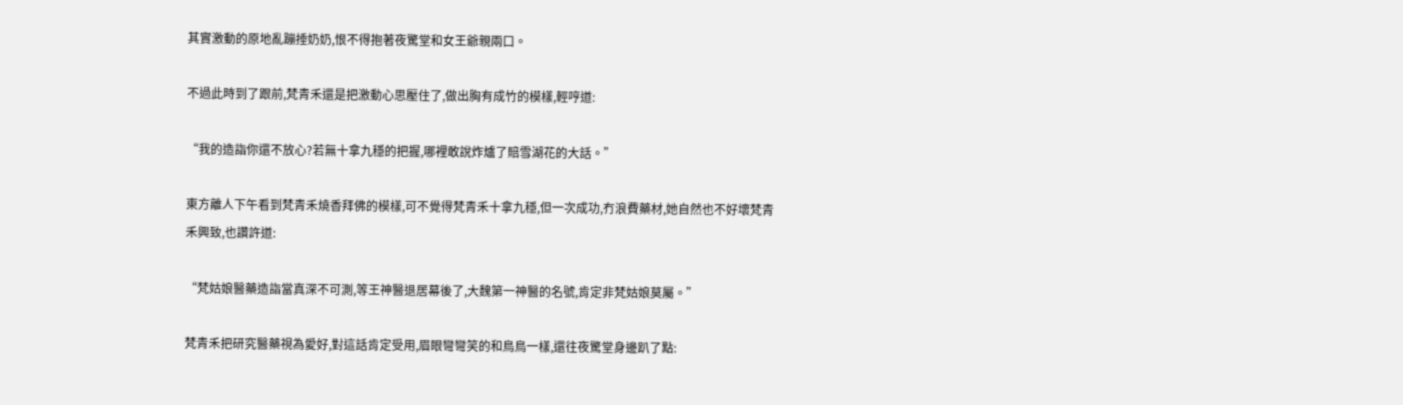其實激動的原地亂蹦捶奶奶,恨不得抱著夜驚堂和女王爺親兩口。

不過此時到了跟前,梵青禾還是把激動心思壓住了,做出胸有成竹的模樣,輕哼道:

“我的造詣你還不放心?若無十拿九穩的把握,哪裡敢說炸爐了賠雪湖花的大話。”

東方離人下午看到梵青禾燒香拜佛的模樣,可不覺得梵青禾十拿九穩,但一次成功,冇浪費藥材,她自然也不好壞梵青禾興致,也讚許道:

“梵姑娘醫藥造詣當真深不可測,等王神醫退居幕後了,大魏第一神醫的名號,肯定非梵姑娘莫屬。”

梵青禾把研究醫藥視為愛好,對這話肯定受用,眉眼彎彎笑的和鳥鳥一樣,還往夜驚堂身邊趴了點: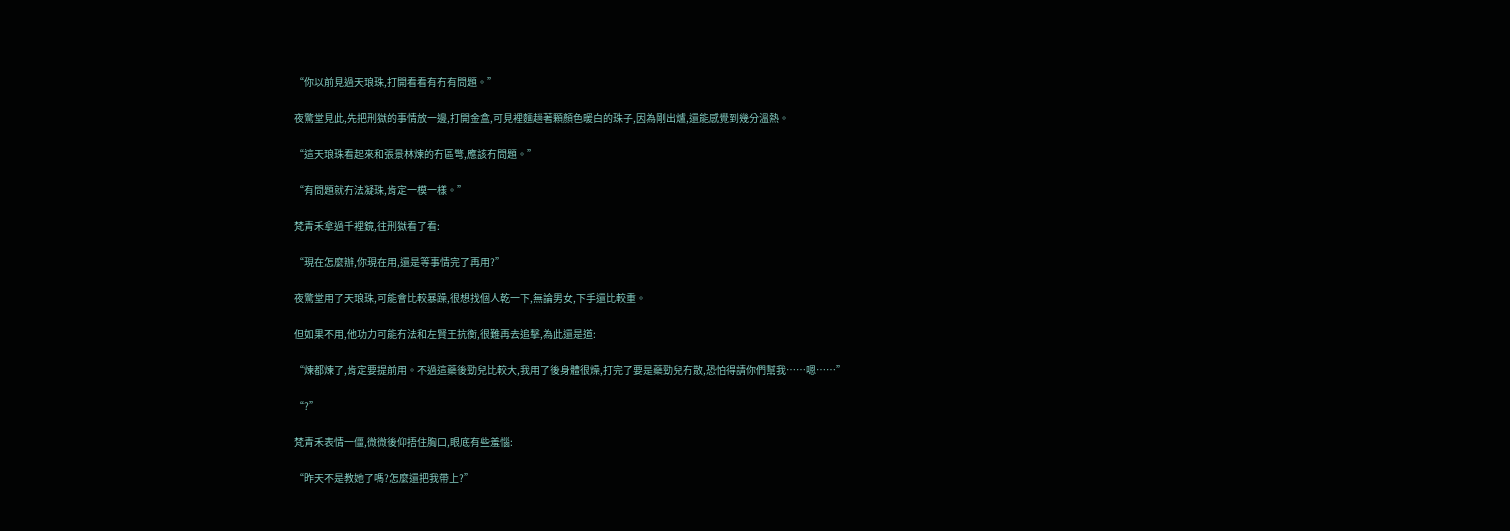“你以前見過天琅珠,打開看看有冇有問題。”

夜驚堂見此,先把刑獄的事情放一邊,打開金盒,可見裡麵趟著顆顏色暖白的珠子,因為剛出爐,還能感覺到幾分溫熱。

“這天琅珠看起來和張景林煉的冇區彆,應該冇問題。”

“有問題就冇法凝珠,肯定一模一樣。”

梵青禾拿過千裡鏡,往刑獄看了看:

“現在怎麼辦,你現在用,還是等事情完了再用?”

夜驚堂用了天琅珠,可能會比較暴躁,很想找個人乾一下,無論男女,下手還比較重。

但如果不用,他功力可能冇法和左賢王抗衡,很難再去追擊,為此還是道:

“煉都煉了,肯定要提前用。不過這藥後勁兒比較大,我用了後身體很燥,打完了要是藥勁兒冇散,恐怕得請你們幫我……嗯……”

“?”

梵青禾表情一僵,微微後仰捂住胸口,眼底有些羞惱:

“昨天不是教她了嗎?怎麼還把我帶上?”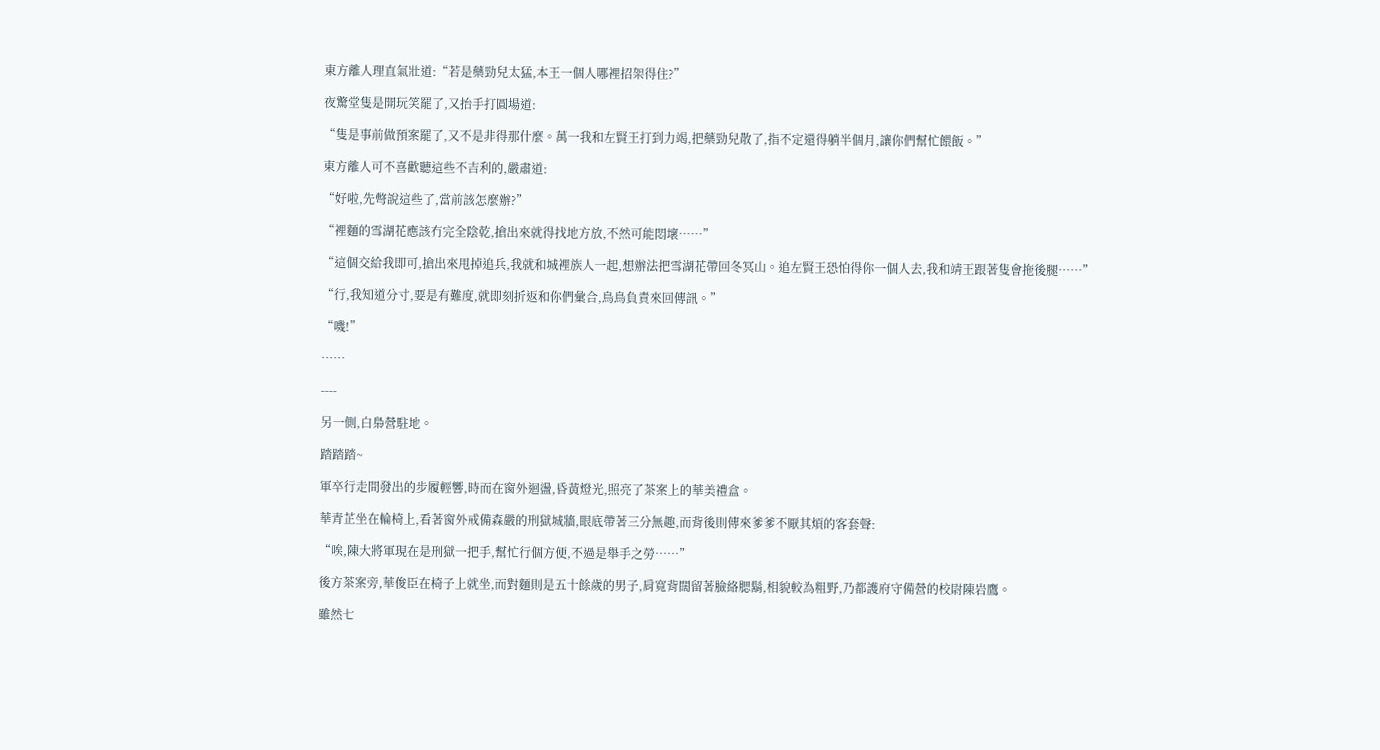東方離人理直氣壯道:“若是藥勁兒太猛,本王一個人哪裡招架得住?”

夜驚堂隻是開玩笑罷了,又抬手打圓場道:

“隻是事前做預案罷了,又不是非得那什麼。萬一我和左賢王打到力竭,把藥勁兒散了,指不定還得躺半個月,讓你們幫忙餵飯。”

東方離人可不喜歡聽這些不吉利的,嚴肅道:

“好啦,先彆說這些了,當前該怎麼辦?”

“裡麵的雪湖花應該冇完全陰乾,搶出來就得找地方放,不然可能悶壞……”

“這個交給我即可,搶出來甩掉追兵,我就和城裡族人一起,想辦法把雪湖花帶回冬冥山。追左賢王恐怕得你一個人去,我和靖王跟著隻會拖後腿……”

“行,我知道分寸,要是有難度,就即刻折返和你們彙合,鳥鳥負責來回傳訊。”

“嘰!”

……

----

另一側,白梟營駐地。

踏踏踏~

軍卒行走間發出的步履輕響,時而在窗外迴盪,昏黃燈光,照亮了茶案上的華美禮盒。

華青芷坐在輪椅上,看著窗外戒備森嚴的刑獄城牆,眼底帶著三分無趣,而背後則傳來爹爹不厭其煩的客套聲:

“唉,陳大將軍現在是刑獄一把手,幫忙行個方便,不過是舉手之勞……”

後方茶案旁,華俊臣在椅子上就坐,而對麵則是五十餘歲的男子,肩寬背闊留著臉絡腮鬍,相貌較為粗野,乃都護府守備營的校尉陳岩鷹。

雖然七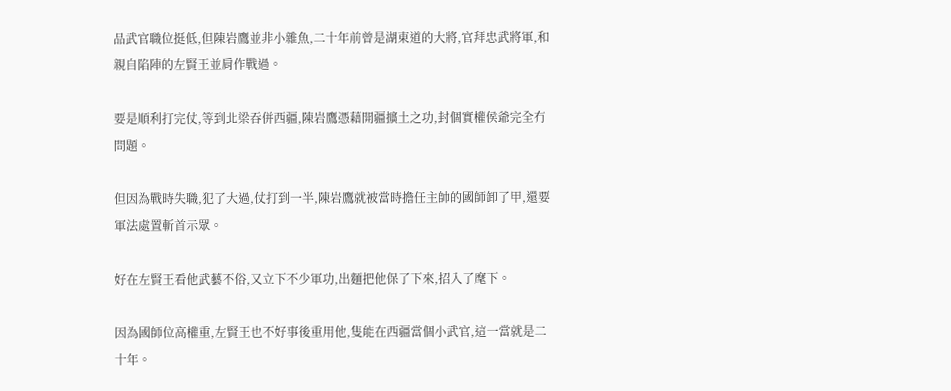品武官職位挺低,但陳岩鷹並非小雜魚,二十年前曾是湖東道的大將,官拜忠武將軍,和親自陷陣的左賢王並肩作戰過。

要是順利打完仗,等到北梁吞併西疆,陳岩鷹憑藉開疆擴土之功,封個實權侯爺完全冇問題。

但因為戰時失職,犯了大過,仗打到一半,陳岩鷹就被當時擔任主帥的國師卸了甲,還要軍法處置斬首示眾。

好在左賢王看他武藝不俗,又立下不少軍功,出麵把他保了下來,招入了麾下。

因為國師位高權重,左賢王也不好事後重用他,隻能在西疆當個小武官,這一當就是二十年。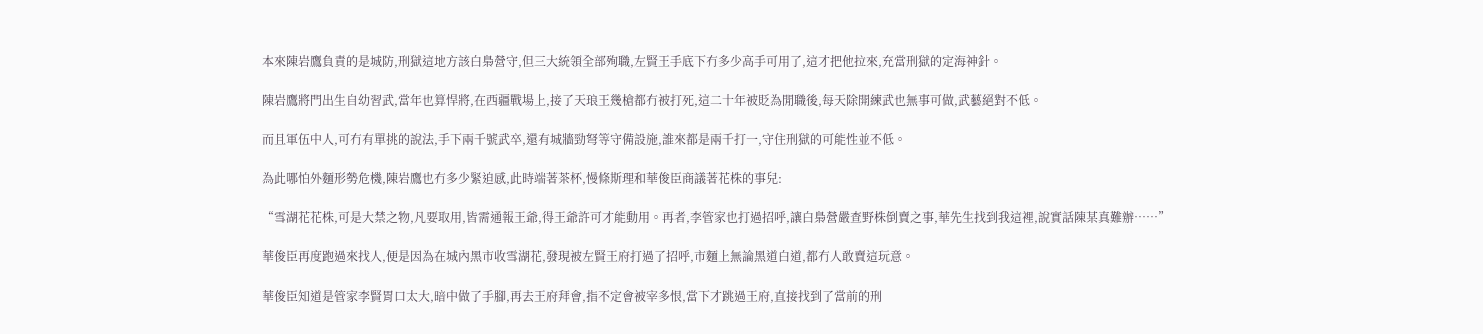本來陳岩鷹負責的是城防,刑獄這地方該白梟營守,但三大統領全部殉職,左賢王手底下冇多少高手可用了,這才把他拉來,充當刑獄的定海神針。

陳岩鷹將門出生自幼習武,當年也算悍將,在西疆戰場上,接了天琅王幾槍都冇被打死,這二十年被貶為閒職後,每天除開練武也無事可做,武藝絕對不低。

而且軍伍中人,可冇有單挑的說法,手下兩千號武卒,還有城牆勁弩等守備設施,誰來都是兩千打一,守住刑獄的可能性並不低。

為此哪怕外麵形勢危機,陳岩鷹也冇多少緊迫感,此時端著茶杯,慢條斯理和華俊臣商議著花株的事兒:

“雪湖花花株,可是大禁之物,凡要取用,皆需通報王爺,得王爺許可才能動用。再者,李管家也打過招呼,讓白梟營嚴查野株倒賣之事,華先生找到我這裡,說實話陳某真難辦……”

華俊臣再度跑過來找人,便是因為在城內黑市收雪湖花,發現被左賢王府打過了招呼,市麵上無論黑道白道,都冇人敢賣這玩意。

華俊臣知道是管家李賢胃口太大,暗中做了手腳,再去王府拜會,指不定會被宰多恨,當下才跳過王府,直接找到了當前的刑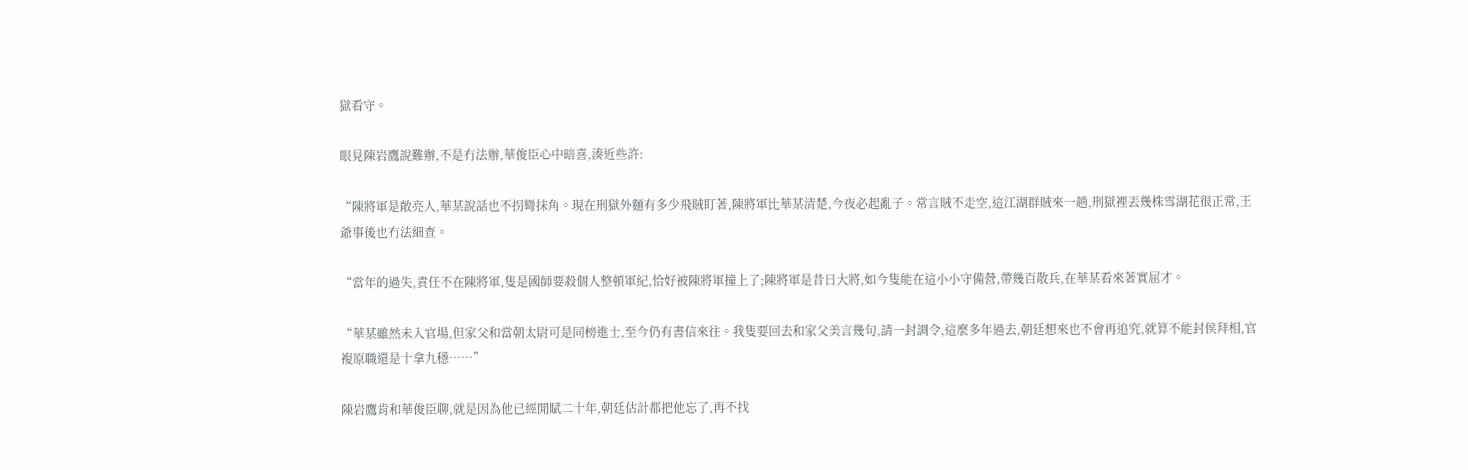獄看守。

眼見陳岩鷹說難辦,不是冇法辦,華俊臣心中暗喜,湊近些許:

“陳將軍是敞亮人,華某說話也不拐彎抹角。現在刑獄外麵有多少飛賊盯著,陳將軍比華某清楚,今夜必起亂子。常言賊不走空,這江湖群賊來一趟,刑獄裡丟幾株雪湖花很正常,王爺事後也冇法細查。

“當年的過失,責任不在陳將軍,隻是國師要殺個人整頓軍紀,恰好被陳將軍撞上了;陳將軍是昔日大將,如今隻能在這小小守備營,帶幾百散兵,在華某看來著實屈才。

“華某雖然未入官場,但家父和當朝太尉可是同榜進士,至今仍有書信來往。我隻要回去和家父美言幾句,請一封調令,這麼多年過去,朝廷想來也不會再追究,就算不能封侯拜相,官複原職還是十拿九穩……”

陳岩鷹肯和華俊臣聊,就是因為他已經閒賦二十年,朝廷估計都把他忘了,再不找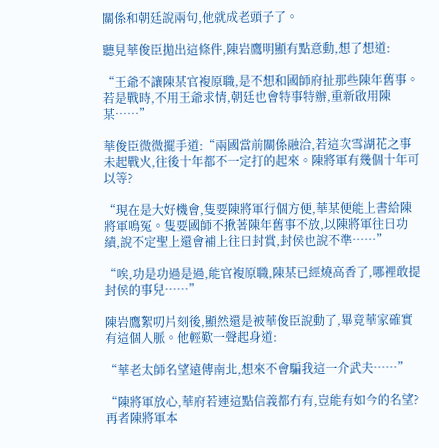關係和朝廷說兩句,他就成老頭子了。

聽見華俊臣拋出這條件,陳岩鷹明顯有點意動,想了想道:

“王爺不讓陳某官複原職,是不想和國師府扯那些陳年舊事。若是戰時,不用王爺求情,朝廷也會特事特辦,重新啟用陳某……”

華俊臣微微擺手道:“兩國當前關係融洽,若這次雪湖花之事未起戰火,往後十年都不一定打的起來。陳將軍有幾個十年可以等?

“現在是大好機會,隻要陳將軍行個方便,華某便能上書給陳將軍鳴冤。隻要國師不揪著陳年舊事不放,以陳將軍往日功績,說不定聖上還會補上往日封賞,封侯也說不準……”

“唉,功是功過是過,能官複原職,陳某已經燒高香了,哪裡敢提封侯的事兒……”

陳岩鷹絮叨片刻後,顯然還是被華俊臣說動了,畢竟華家確實有這個人脈。他輕歎一聲起身道:

“華老太師名望遠傳南北,想來不會騙我這一介武夫……”

“陳將軍放心,華府若連這點信義都冇有,豈能有如今的名望?再者陳將軍本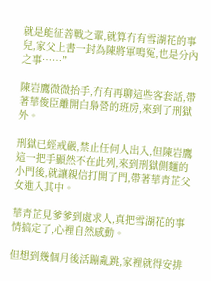就是能征善戰之輩,就算冇有雪湖花的事兒,家父上書一封為陳將軍鳴冤,也是分內之事……”

陳岩鷹微微抬手,冇有再聊這些客套話,帶著華俊臣離開白梟營的班房,來到了刑獄外。

刑獄已經戒嚴,禁止任何人出入,但陳岩鷹這一把手顯然不在此列,來到刑獄側麵的小門後,就讓親信打開了門,帶著華青芷父女進入其中。

華青芷見爹爹到處求人,真把雪湖花的事情搞定了,心裡自然感動。

但想到幾個月後活蹦亂跳,家裡就得安排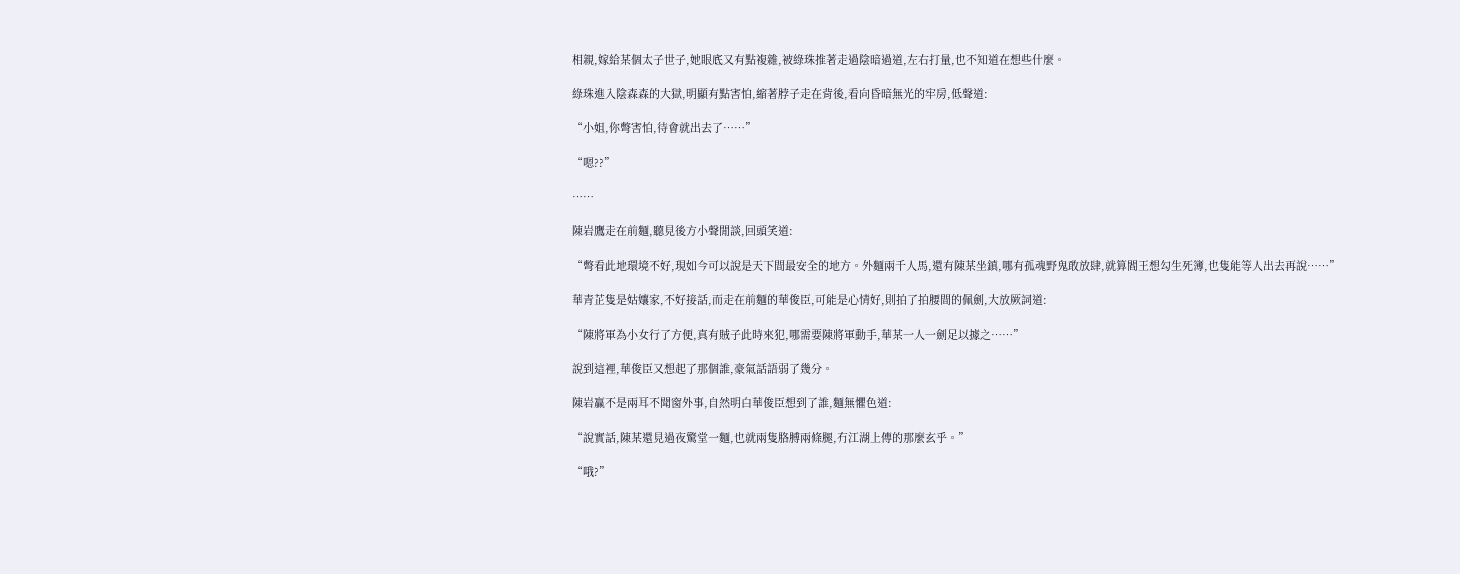相親,嫁給某個太子世子,她眼底又有點複雜,被綠珠推著走過陰暗過道,左右打量,也不知道在想些什麼。

綠珠進入陰森森的大獄,明顯有點害怕,縮著脖子走在背後,看向昏暗無光的牢房,低聲道:

“小姐,你彆害怕,待會就出去了……”

“嗯??”

……

陳岩鷹走在前麵,聽見後方小聲閒談,回頭笑道:

“彆看此地環境不好,現如今可以說是天下間最安全的地方。外麵兩千人馬,還有陳某坐鎮,哪有孤魂野鬼敢放肆,就算閻王想勾生死簿,也隻能等人出去再說……”

華青芷隻是姑孃家,不好接話,而走在前麵的華俊臣,可能是心情好,則拍了拍腰間的佩劍,大放厥詞道:

“陳將軍為小女行了方便,真有賊子此時來犯,哪需要陳將軍動手,華某一人一劍足以據之……”

說到這裡,華俊臣又想起了那個誰,豪氣話語弱了幾分。

陳岩贏不是兩耳不聞窗外事,自然明白華俊臣想到了誰,麵無懼色道:

“說實話,陳某還見過夜驚堂一麵,也就兩隻胳膊兩條腿,冇江湖上傳的那麼玄乎。”

“哦?”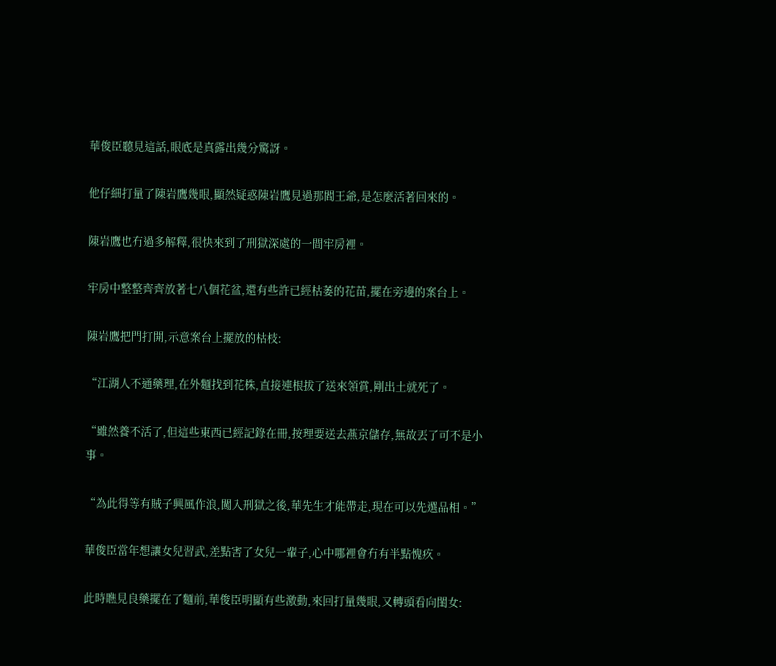華俊臣聽見這話,眼底是真露出幾分驚訝。

他仔細打量了陳岩鷹幾眼,顯然疑惑陳岩鷹見過那閻王爺,是怎麼活著回來的。

陳岩鷹也冇過多解釋,很快來到了刑獄深處的一間牢房裡。

牢房中整整齊齊放著七八個花盆,還有些許已經枯萎的花苗,擺在旁邊的案台上。

陳岩鷹把門打開,示意案台上擺放的枯枝:

“江湖人不通藥理,在外麵找到花株,直接連根拔了送來領賞,剛出土就死了。

“雖然養不活了,但這些東西已經記錄在冊,按理要送去燕京儲存,無故丟了可不是小事。

“為此得等有賊子興風作浪,闖入刑獄之後,華先生才能帶走,現在可以先選品相。”

華俊臣當年想讓女兒習武,差點害了女兒一輩子,心中哪裡會冇有半點愧疚。

此時瞧見良藥擺在了麵前,華俊臣明顯有些激動,來回打量幾眼,又轉頭看向閨女: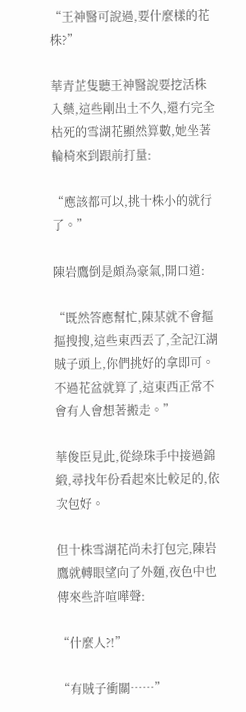“王神醫可說過,要什麼樣的花株?”

華青芷隻聽王神醫說要挖活株入藥,這些剛出土不久,還冇完全枯死的雪湖花顯然算數,她坐著輪椅來到跟前打量:

“應該都可以,挑十株小的就行了。”

陳岩鷹倒是頗為豪氣,開口道:

“既然答應幫忙,陳某就不會摳摳搜搜,這些東西丟了,全記江湖賊子頭上,你們挑好的拿即可。不過花盆就算了,這東西正常不會有人會想著搬走。”

華俊臣見此,從綠珠手中接過錦緞,尋找年份看起來比較足的,依次包好。

但十株雪湖花尚未打包完,陳岩鷹就轉眼望向了外麵,夜色中也傳來些許喧嘩聲:

“什麼人?!”

“有賊子衝關……”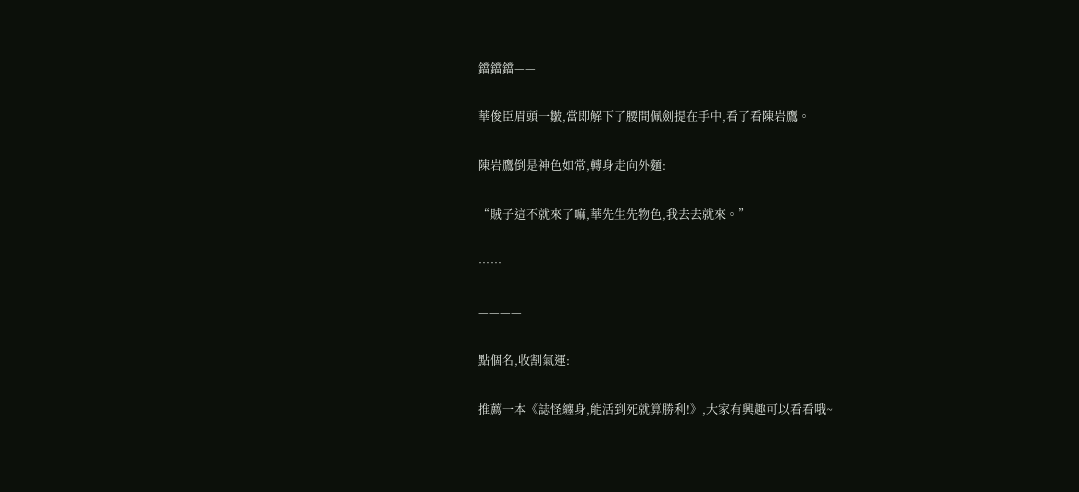鐺鐺鐺——

華俊臣眉頭一皺,當即解下了腰間佩劍提在手中,看了看陳岩鷹。

陳岩鷹倒是神色如常,轉身走向外麵:

“賊子這不就來了嘛,華先生先物色,我去去就來。”

……

————

點個名,收割氣運:

推薦一本《誌怪纏身,能活到死就算勝利!》,大家有興趣可以看看哦~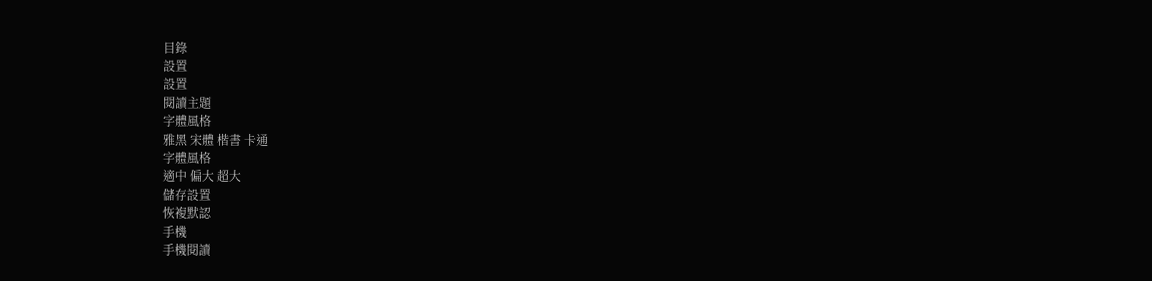目錄
設置
設置
閱讀主題
字體風格
雅黑 宋體 楷書 卡通
字體風格
適中 偏大 超大
儲存設置
恢複默認
手機
手機閱讀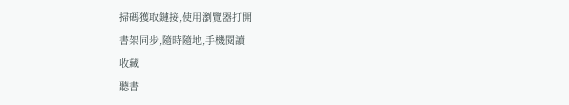掃碼獲取鏈接,使用瀏覽器打開
書架同步,隨時隨地,手機閱讀
收藏
聽書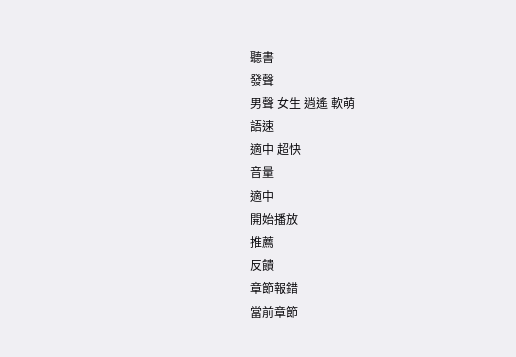聽書
發聲
男聲 女生 逍遙 軟萌
語速
適中 超快
音量
適中
開始播放
推薦
反饋
章節報錯
當前章節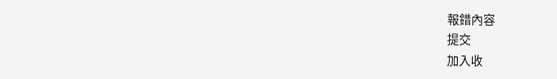報錯內容
提交
加入收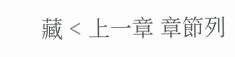藏 < 上一章 章節列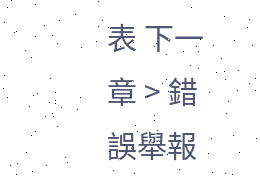表 下一章 > 錯誤舉報